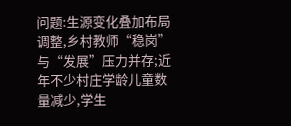问题:生源变化叠加布局调整,乡村教师“稳岗”与“发展”压力并存;近年不少村庄学龄儿童数量减少,学生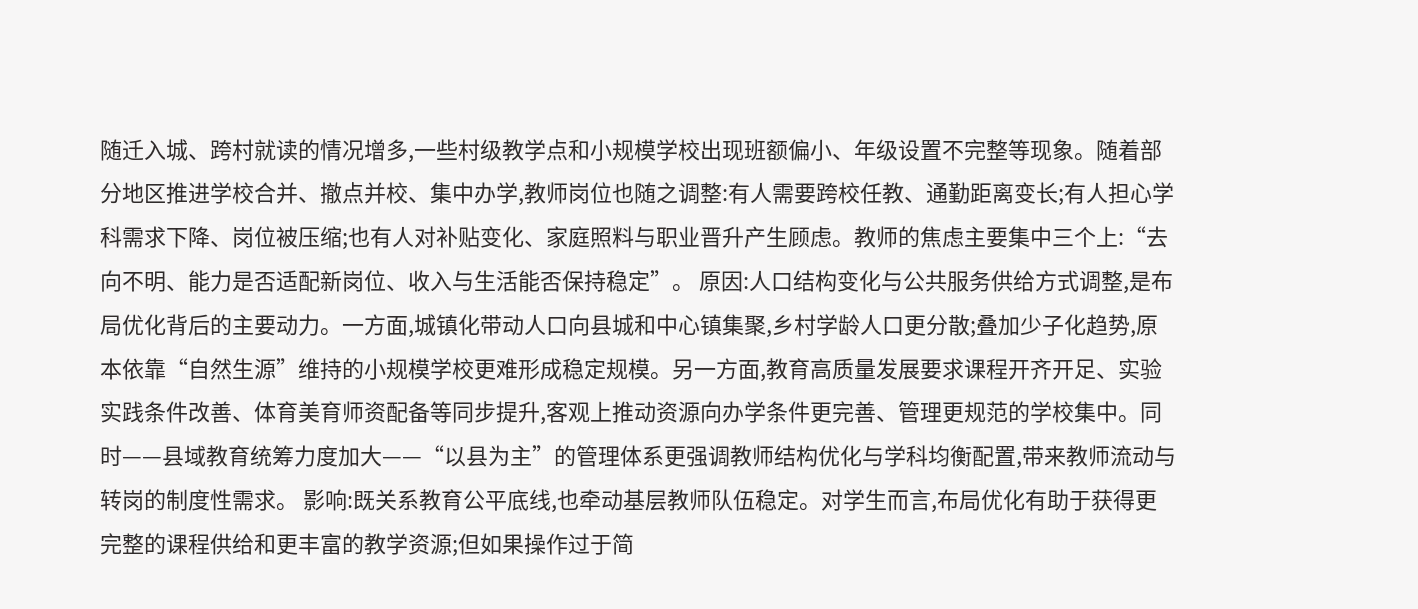随迁入城、跨村就读的情况增多,一些村级教学点和小规模学校出现班额偏小、年级设置不完整等现象。随着部分地区推进学校合并、撤点并校、集中办学,教师岗位也随之调整:有人需要跨校任教、通勤距离变长;有人担心学科需求下降、岗位被压缩;也有人对补贴变化、家庭照料与职业晋升产生顾虑。教师的焦虑主要集中三个上:“去向不明、能力是否适配新岗位、收入与生活能否保持稳定”。 原因:人口结构变化与公共服务供给方式调整,是布局优化背后的主要动力。一方面,城镇化带动人口向县城和中心镇集聚,乡村学龄人口更分散;叠加少子化趋势,原本依靠“自然生源”维持的小规模学校更难形成稳定规模。另一方面,教育高质量发展要求课程开齐开足、实验实践条件改善、体育美育师资配备等同步提升,客观上推动资源向办学条件更完善、管理更规范的学校集中。同时——县域教育统筹力度加大——“以县为主”的管理体系更强调教师结构优化与学科均衡配置,带来教师流动与转岗的制度性需求。 影响:既关系教育公平底线,也牵动基层教师队伍稳定。对学生而言,布局优化有助于获得更完整的课程供给和更丰富的教学资源;但如果操作过于简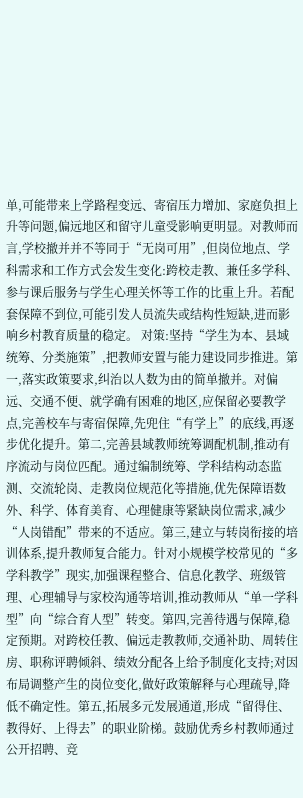单,可能带来上学路程变远、寄宿压力增加、家庭负担上升等问题,偏远地区和留守儿童受影响更明显。对教师而言,学校撤并并不等同于“无岗可用”,但岗位地点、学科需求和工作方式会发生变化:跨校走教、兼任多学科、参与课后服务与学生心理关怀等工作的比重上升。若配套保障不到位,可能引发人员流失或结构性短缺,进而影响乡村教育质量的稳定。 对策:坚持“学生为本、县域统筹、分类施策”,把教师安置与能力建设同步推进。第一,落实政策要求,纠治以人数为由的简单撤并。对偏远、交通不便、就学确有困难的地区,应保留必要教学点,完善校车与寄宿保障,先兜住“有学上”的底线,再逐步优化提升。第二,完善县域教师统筹调配机制,推动有序流动与岗位匹配。通过编制统筹、学科结构动态监测、交流轮岗、走教岗位规范化等措施,优先保障语数外、科学、体育美育、心理健康等紧缺岗位需求,减少“人岗错配”带来的不适应。第三,建立与转岗衔接的培训体系,提升教师复合能力。针对小规模学校常见的“多学科教学”现实,加强课程整合、信息化教学、班级管理、心理辅导与家校沟通等培训,推动教师从“单一学科型”向“综合育人型”转变。第四,完善待遇与保障,稳定预期。对跨校任教、偏远走教教师,交通补助、周转住房、职称评聘倾斜、绩效分配各上给予制度化支持;对因布局调整产生的岗位变化,做好政策解释与心理疏导,降低不确定性。第五,拓展多元发展通道,形成“留得住、教得好、上得去”的职业阶梯。鼓励优秀乡村教师通过公开招聘、竞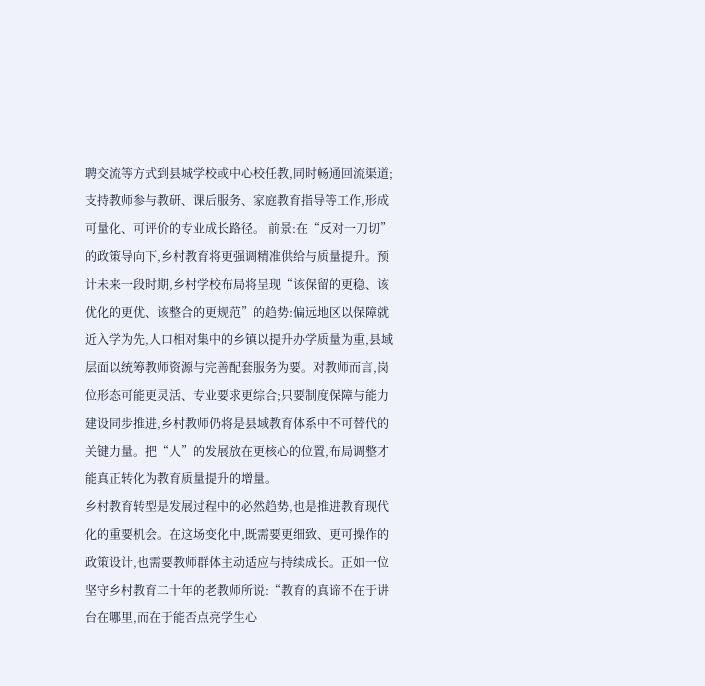聘交流等方式到县城学校或中心校任教,同时畅通回流渠道;支持教师参与教研、课后服务、家庭教育指导等工作,形成可量化、可评价的专业成长路径。 前景:在“反对一刀切”的政策导向下,乡村教育将更强调精准供给与质量提升。预计未来一段时期,乡村学校布局将呈现“该保留的更稳、该优化的更优、该整合的更规范”的趋势:偏远地区以保障就近入学为先,人口相对集中的乡镇以提升办学质量为重,县域层面以统筹教师资源与完善配套服务为要。对教师而言,岗位形态可能更灵活、专业要求更综合;只要制度保障与能力建设同步推进,乡村教师仍将是县域教育体系中不可替代的关键力量。把“人”的发展放在更核心的位置,布局调整才能真正转化为教育质量提升的增量。
乡村教育转型是发展过程中的必然趋势,也是推进教育现代化的重要机会。在这场变化中,既需要更细致、更可操作的政策设计,也需要教师群体主动适应与持续成长。正如一位坚守乡村教育二十年的老教师所说:“教育的真谛不在于讲台在哪里,而在于能否点亮学生心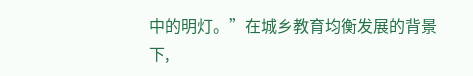中的明灯。”在城乡教育均衡发展的背景下,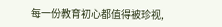每一份教育初心都值得被珍视,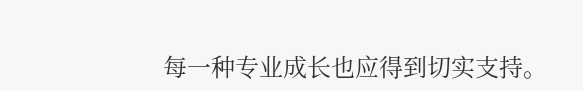每一种专业成长也应得到切实支持。